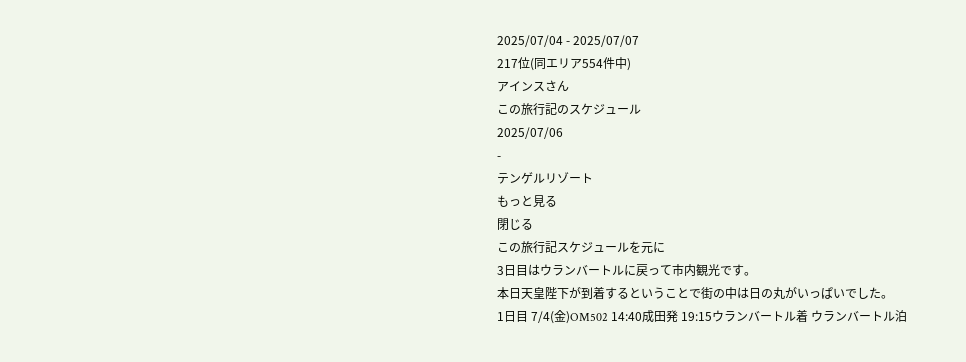2025/07/04 - 2025/07/07
217位(同エリア554件中)
アインスさん
この旅行記のスケジュール
2025/07/06
-
テンゲルリゾート
もっと見る
閉じる
この旅行記スケジュールを元に
3日目はウランバートルに戻って市内観光です。
本日天皇陛下が到着するということで街の中は日の丸がいっぱいでした。
1日目 7/4(金)OM502 14:40成田発 19:15ウランバートル着 ウランバートル泊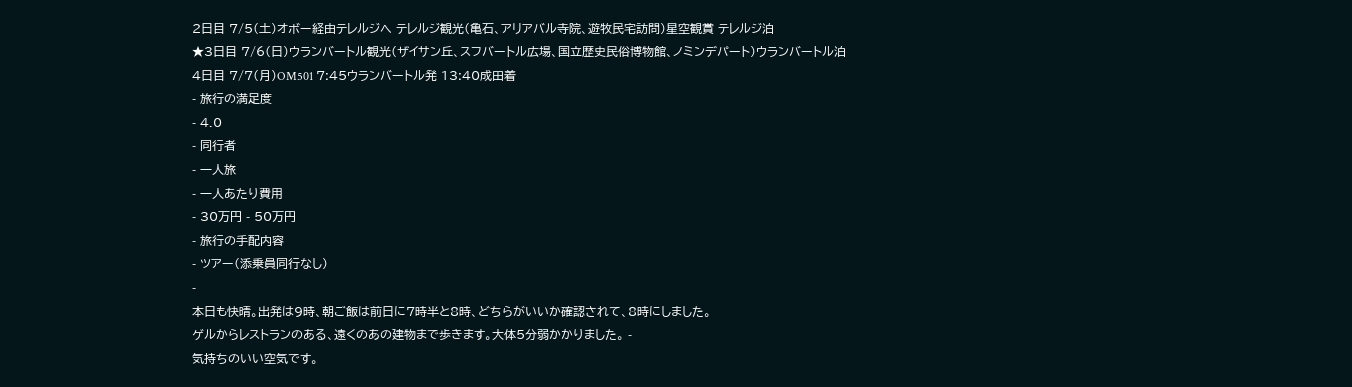2日目 7/5(土)オボー経由テレルジへ テレルジ観光(亀石、アリアバル寺院、遊牧民宅訪問)星空観賞 テレルジ泊
★3日目 7/6(日)ウランバートル観光(ザイサン丘、スフバートル広場、国立歴史民俗博物館、ノミンデパート)ウランバートル泊
4日目 7/7(月)OM501 7:45ウランバートル発 13:40成田着
- 旅行の満足度
- 4.0
- 同行者
- 一人旅
- 一人あたり費用
- 30万円 - 50万円
- 旅行の手配内容
- ツアー(添乗員同行なし)
-
本日も快晴。出発は9時、朝ご飯は前日に7時半と8時、どちらがいいか確認されて、8時にしました。
ゲルからレストランのある、遠くのあの建物まで歩きます。大体5分弱かかりました。 -
気持ちのいい空気です。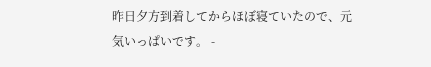昨日夕方到着してからほぼ寝ていたので、元気いっぱいです。 -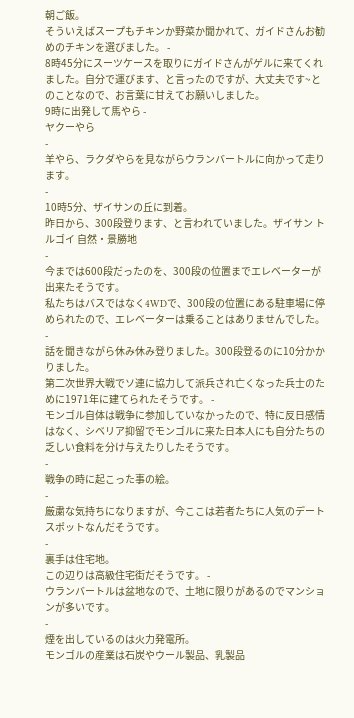朝ご飯。
そういえばスープもチキンか野菜か聞かれて、ガイドさんお勧めのチキンを選びました。 -
8時45分にスーツケースを取りにガイドさんがゲルに来てくれました。自分で運びます、と言ったのですが、大丈夫です~とのことなので、お言葉に甘えてお願いしました。
9時に出発して馬やら -
ヤクーやら
-
羊やら、ラクダやらを見ながらウランバートルに向かって走ります。
-
10時5分、ザイサンの丘に到着。
昨日から、300段登ります、と言われていました。ザイサン トルゴイ 自然・景勝地
-
今までは600段だったのを、300段の位置までエレベーターが出来たそうです。
私たちはバスではなく4WDで、300段の位置にある駐車場に停められたので、エレベーターは乗ることはありませんでした。 -
話を聞きながら休み休み登りました。300段登るのに10分かかりました。
第二次世界大戦でソ連に協力して派兵され亡くなった兵士のために1971年に建てられたそうです。 -
モンゴル自体は戦争に参加していなかったので、特に反日感情はなく、シベリア抑留でモンゴルに来た日本人にも自分たちの乏しい食料を分け与えたりしたそうです。
-
戦争の時に起こった事の絵。
-
厳粛な気持ちになりますが、今ここは若者たちに人気のデートスポットなんだそうです。
-
裏手は住宅地。
この辺りは高級住宅街だそうです。 -
ウランバートルは盆地なので、土地に限りがあるのでマンションが多いです。
-
煙を出しているのは火力発電所。
モンゴルの産業は石炭やウール製品、乳製品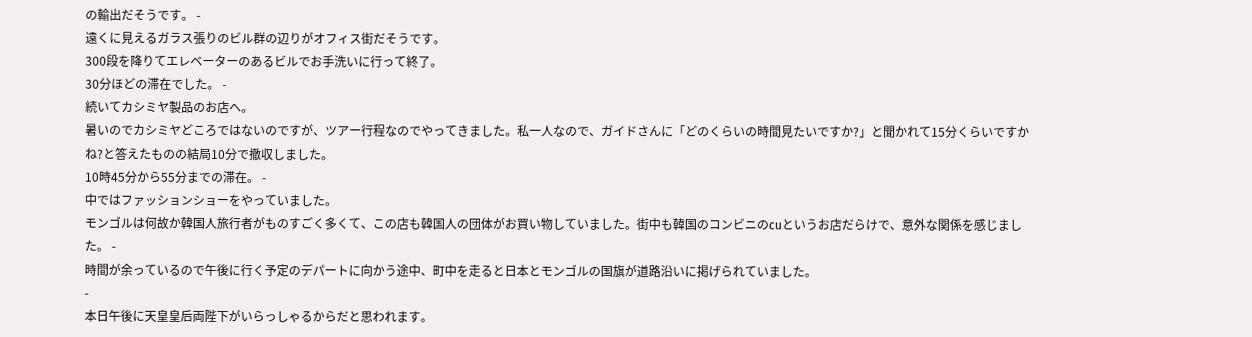の輸出だそうです。 -
遠くに見えるガラス張りのビル群の辺りがオフィス街だそうです。
300段を降りてエレベーターのあるビルでお手洗いに行って終了。
30分ほどの滞在でした。 -
続いてカシミヤ製品のお店へ。
暑いのでカシミヤどころではないのですが、ツアー行程なのでやってきました。私一人なので、ガイドさんに「どのくらいの時間見たいですか?」と聞かれて15分くらいですかね?と答えたものの結局10分で撤収しました。
10時45分から55分までの滞在。 -
中ではファッションショーをやっていました。
モンゴルは何故か韓国人旅行者がものすごく多くて、この店も韓国人の団体がお買い物していました。街中も韓国のコンビニのcuというお店だらけで、意外な関係を感じました。 -
時間が余っているので午後に行く予定のデパートに向かう途中、町中を走ると日本とモンゴルの国旗が道路沿いに掲げられていました。
-
本日午後に天皇皇后両陛下がいらっしゃるからだと思われます。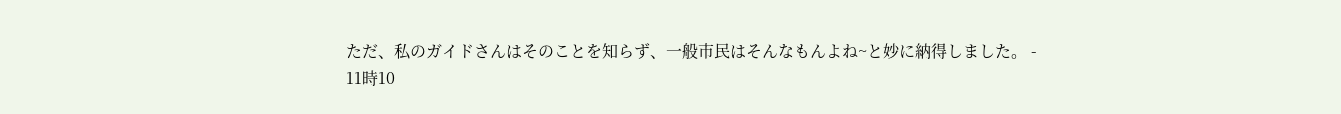ただ、私のガイドさんはそのことを知らず、一般市民はそんなもんよね~と妙に納得しました。 -
11時10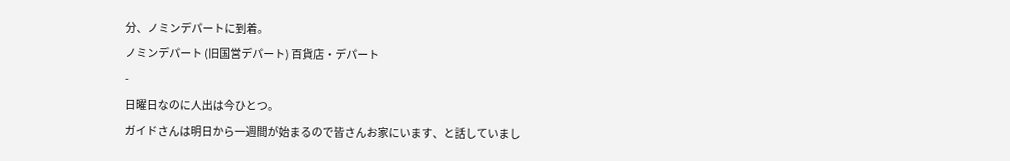分、ノミンデパートに到着。
ノミンデパート (旧国営デパート) 百貨店・デパート
-
日曜日なのに人出は今ひとつ。
ガイドさんは明日から一週間が始まるので皆さんお家にいます、と話していまし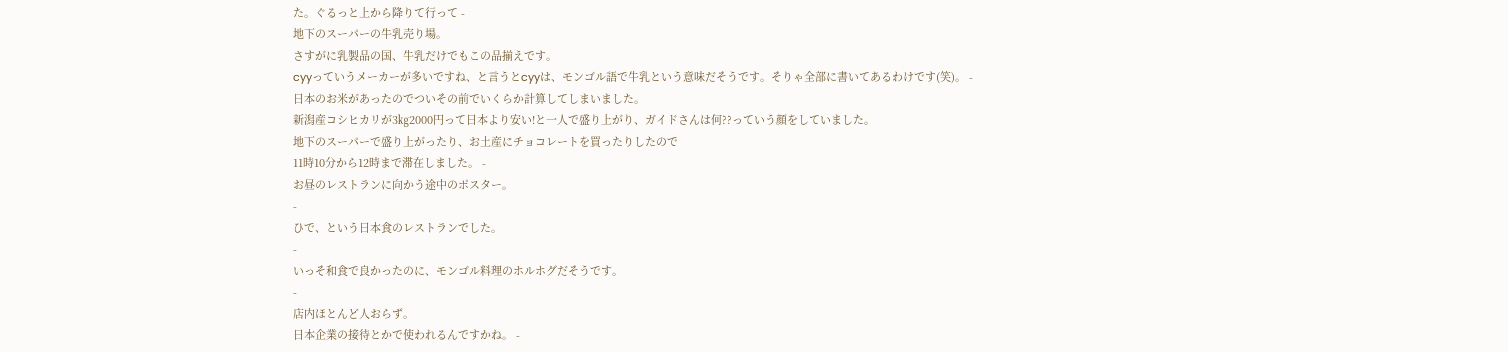た。ぐるっと上から降りて行って -
地下のスーパーの牛乳売り場。
さすがに乳製品の国、牛乳だけでもこの品揃えです。
cyyっていうメーカーが多いですね、と言うとcyyは、モンゴル語で牛乳という意味だそうです。そりゃ全部に書いてあるわけです(笑)。 -
日本のお米があったのでついその前でいくらか計算してしまいました。
新潟産コシヒカリが3㎏2000円って日本より安い!と一人で盛り上がり、ガイドさんは何??っていう顔をしていました。
地下のスーパーで盛り上がったり、お土産にチョコレートを買ったりしたので
11時10分から12時まで滞在しました。 -
お昼のレストランに向かう途中のポスター。
-
ひで、という日本食のレストランでした。
-
いっそ和食で良かったのに、モンゴル料理のホルホグだそうです。
-
店内ほとんど人おらず。
日本企業の接待とかで使われるんですかね。 -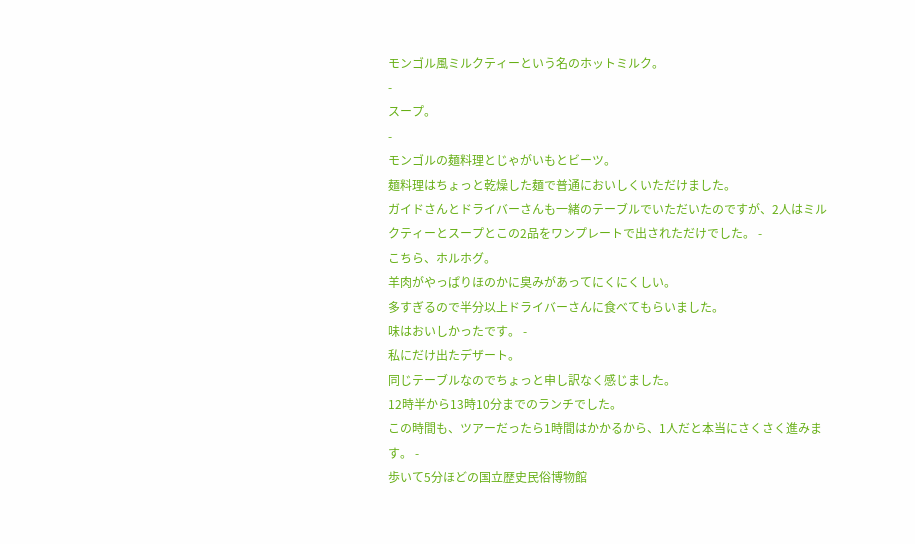モンゴル風ミルクティーという名のホットミルク。
-
スープ。
-
モンゴルの麺料理とじゃがいもとビーツ。
麺料理はちょっと乾燥した麺で普通においしくいただけました。
ガイドさんとドライバーさんも一緒のテーブルでいただいたのですが、2人はミルクティーとスープとこの2品をワンプレートで出されただけでした。 -
こちら、ホルホグ。
羊肉がやっぱりほのかに臭みがあってにくにくしい。
多すぎるので半分以上ドライバーさんに食べてもらいました。
味はおいしかったです。 -
私にだけ出たデザート。
同じテーブルなのでちょっと申し訳なく感じました。
12時半から13時10分までのランチでした。
この時間も、ツアーだったら1時間はかかるから、1人だと本当にさくさく進みます。 -
歩いて5分ほどの国立歴史民俗博物館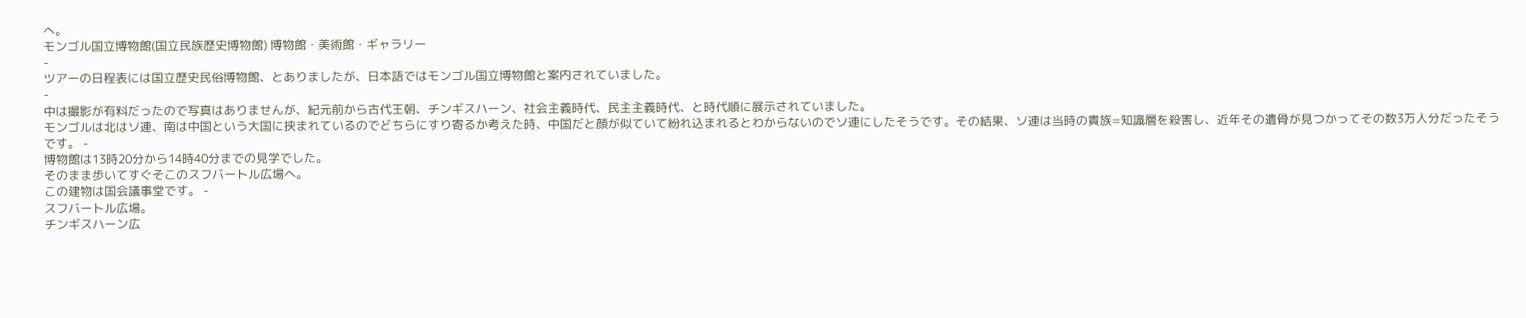へ。
モンゴル国立博物館(国立民族歴史博物館) 博物館・美術館・ギャラリー
-
ツアーの日程表には国立歴史民俗博物館、とありましたが、日本語ではモンゴル国立博物館と案内されていました。
-
中は撮影が有料だったので写真はありませんが、紀元前から古代王朝、チンギスハーン、社会主義時代、民主主義時代、と時代順に展示されていました。
モンゴルは北はソ連、南は中国という大国に挟まれているのでどちらにすり寄るか考えた時、中国だと顔が似ていて紛れ込まれるとわからないのでソ連にしたそうです。その結果、ソ連は当時の貴族=知識層を殺害し、近年その遺骨が見つかってその数3万人分だったそうです。 -
博物館は13時20分から14時40分までの見学でした。
そのまま歩いてすぐそこのスフバートル広場へ。
この建物は国会議事堂です。 -
スフバートル広場。
チンギスハーン広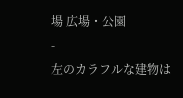場 広場・公園
-
左のカラフルな建物は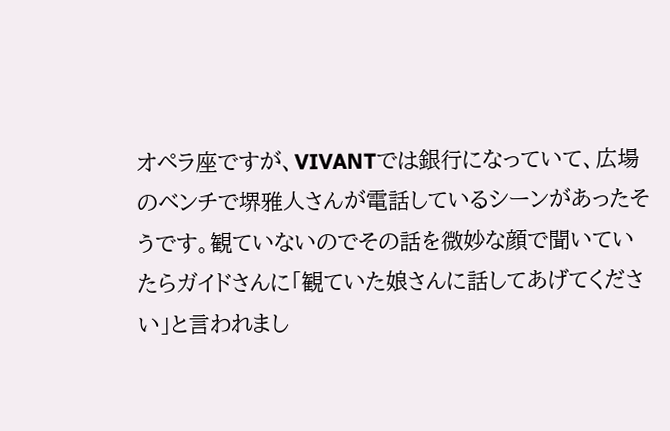オペラ座ですが、VIVANTでは銀行になっていて、広場のベンチで堺雅人さんが電話しているシーンがあったそうです。観ていないのでその話を微妙な顔で聞いていたらガイドさんに「観ていた娘さんに話してあげてください」と言われまし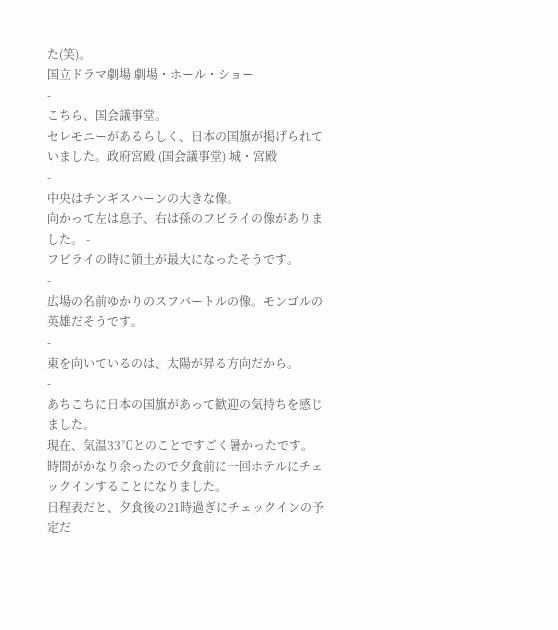た(笑)。
国立ドラマ劇場 劇場・ホール・ショー
-
こちら、国会議事堂。
セレモニーがあるらしく、日本の国旗が掲げられていました。政府宮殿 (国会議事堂) 城・宮殿
-
中央はチンギスハーンの大きな像。
向かって左は息子、右は孫のフビライの像がありました。 -
フビライの時に領土が最大になったそうです。
-
広場の名前ゆかりのスフバートルの像。モンゴルの英雄だそうです。
-
東を向いているのは、太陽が昇る方向だから。
-
あちこちに日本の国旗があって歓迎の気持ちを感じました。
現在、気温33℃とのことですごく暑かったです。
時間がかなり余ったので夕食前に一回ホテルにチェックインすることになりました。
日程表だと、夕食後の21時過ぎにチェックインの予定だ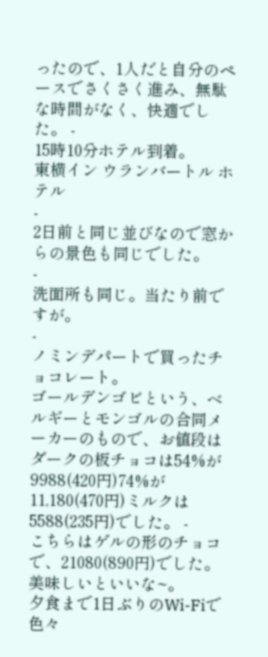ったので、1人だと自分のペースでさくさく進み、無駄な時間がなく、快適でした。 -
15時10分ホテル到着。
東横イン ウランバートル ホテル
-
2日前と同じ並びなので窓からの景色も同じでした。
-
洗面所も同じ。当たり前ですが。
-
ノミンデパートで買ったチョコレート。
ゴールデンゴビという、ベルギーとモンゴルの合同メーカーのもので、お値段はダークの板チョコは54%が9988(420円)74%が11,180(470円)ミルクは5588(235円)でした。 -
こちらはゲルの形のチョコで、21080(890円)でした。
美味しいといいな~。
夕食まで1日ぶりのWi-Fiで色々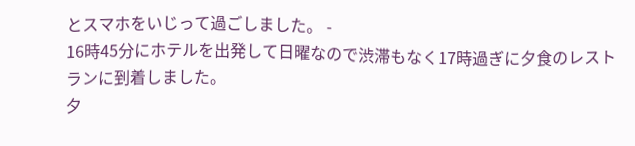とスマホをいじって過ごしました。 -
16時45分にホテルを出発して日曜なので渋滞もなく17時過ぎに夕食のレストランに到着しました。
夕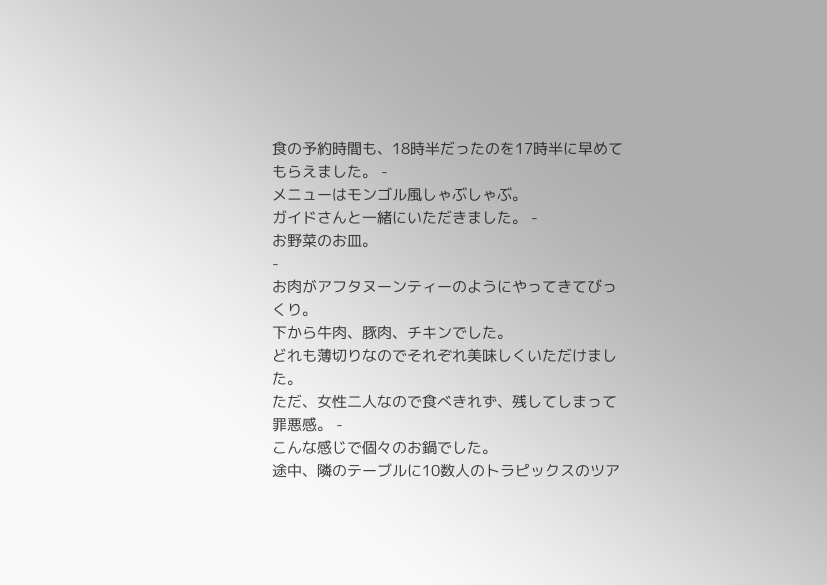食の予約時間も、18時半だったのを17時半に早めてもらえました。 -
メニューはモンゴル風しゃぶしゃぶ。
ガイドさんと一緒にいただきました。 -
お野菜のお皿。
-
お肉がアフタヌーンティーのようにやってきてびっくり。
下から牛肉、豚肉、チキンでした。
どれも薄切りなのでそれぞれ美味しくいただけました。
ただ、女性二人なので食べきれず、残してしまって罪悪感。 -
こんな感じで個々のお鍋でした。
途中、隣のテーブルに10数人のトラピックスのツア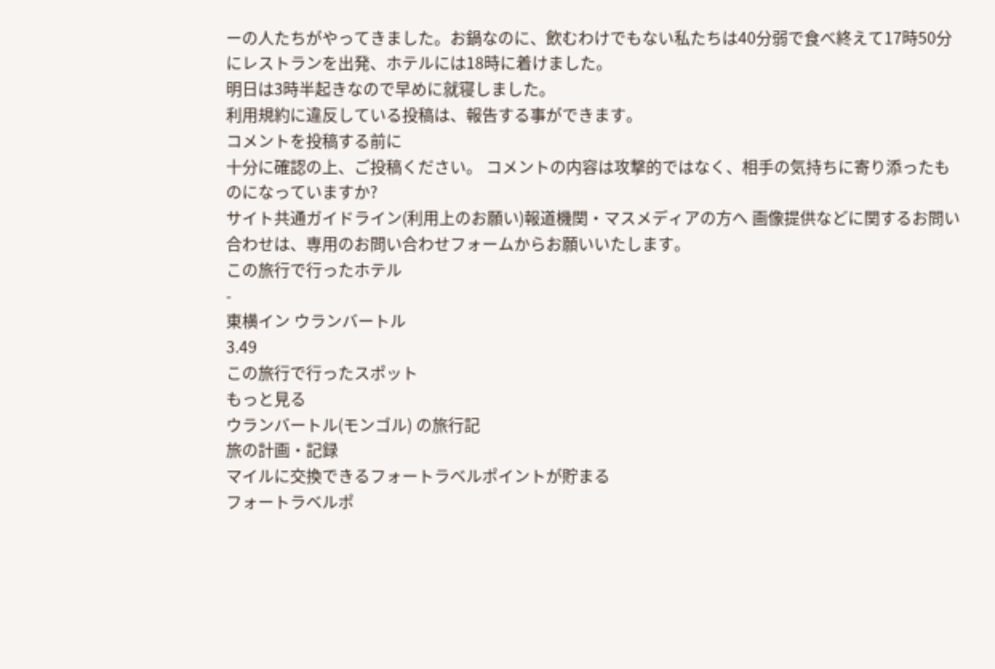ーの人たちがやってきました。お鍋なのに、飲むわけでもない私たちは40分弱で食べ終えて17時50分にレストランを出発、ホテルには18時に着けました。
明日は3時半起きなので早めに就寝しました。
利用規約に違反している投稿は、報告する事ができます。
コメントを投稿する前に
十分に確認の上、ご投稿ください。 コメントの内容は攻撃的ではなく、相手の気持ちに寄り添ったものになっていますか?
サイト共通ガイドライン(利用上のお願い)報道機関・マスメディアの方へ 画像提供などに関するお問い合わせは、専用のお問い合わせフォームからお願いいたします。
この旅行で行ったホテル
-
東横イン ウランバートル
3.49
この旅行で行ったスポット
もっと見る
ウランバートル(モンゴル) の旅行記
旅の計画・記録
マイルに交換できるフォートラベルポイントが貯まる
フォートラベルポ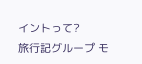イントって?
旅行記グループ モ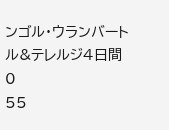ンゴル・ウランバートル&テレルジ4日間
0
55